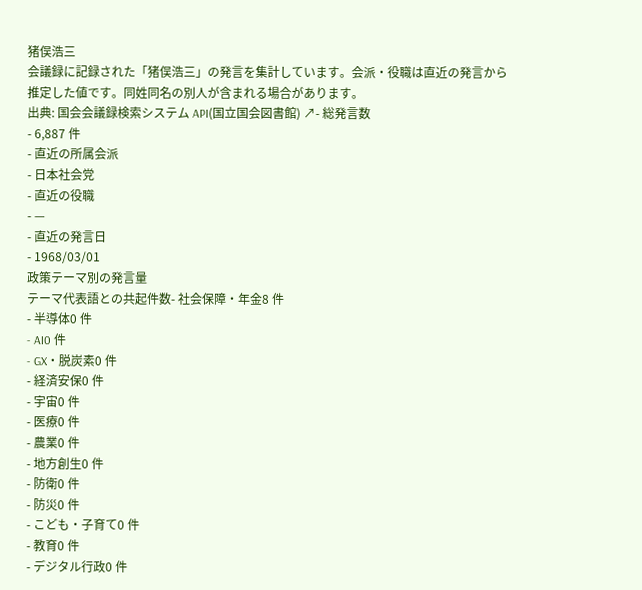猪俣浩三
会議録に記録された「猪俣浩三」の発言を集計しています。会派・役職は直近の発言から推定した値です。同姓同名の別人が含まれる場合があります。
出典: 国会会議録検索システム API(国立国会図書館) ↗- 総発言数
- 6,887 件
- 直近の所属会派
- 日本社会党
- 直近の役職
- —
- 直近の発言日
- 1968/03/01
政策テーマ別の発言量
テーマ代表語との共起件数- 社会保障・年金8 件
- 半導体0 件
- AI0 件
- GX・脱炭素0 件
- 経済安保0 件
- 宇宙0 件
- 医療0 件
- 農業0 件
- 地方創生0 件
- 防衛0 件
- 防災0 件
- こども・子育て0 件
- 教育0 件
- デジタル行政0 件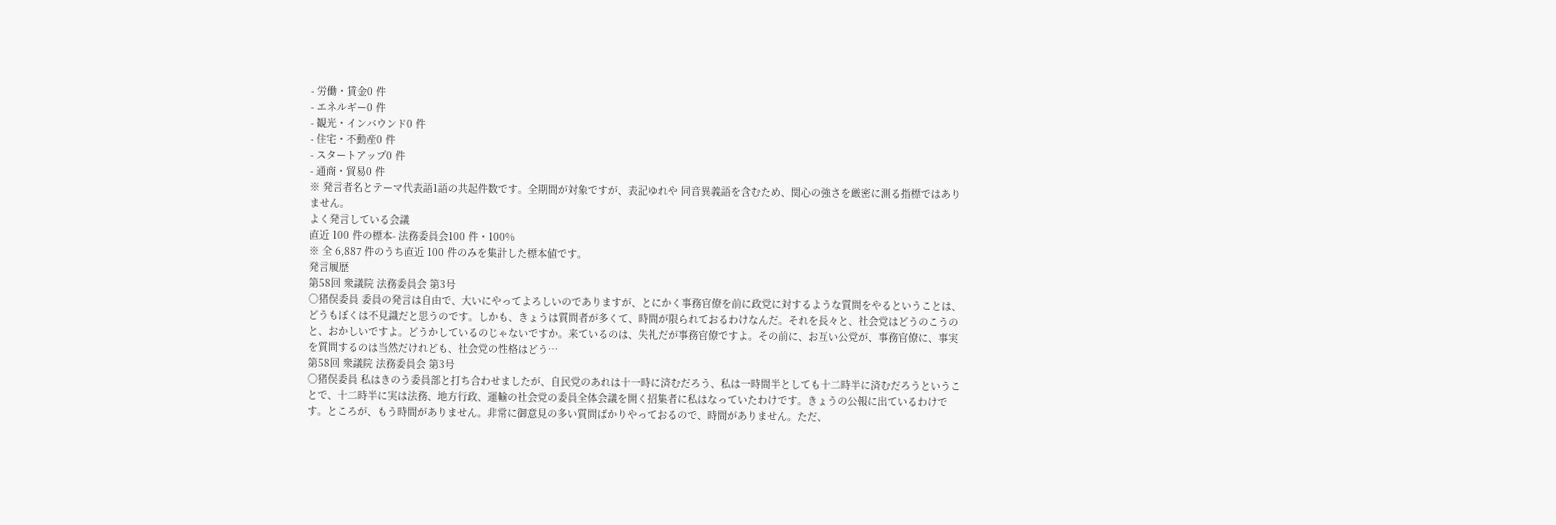- 労働・賃金0 件
- エネルギー0 件
- 観光・インバウンド0 件
- 住宅・不動産0 件
- スタートアップ0 件
- 通商・貿易0 件
※ 発言者名とテーマ代表語1語の共起件数です。全期間が対象ですが、表記ゆれや 同音異義語を含むため、関心の強さを厳密に測る指標ではありません。
よく発言している会議
直近 100 件の標本- 法務委員会100 件・100%
※ 全 6,887 件のうち直近 100 件のみを集計した標本値です。
発言履歴
第58回 衆議院 法務委員会 第3号
○猪俣委員 委員の発言は自由で、大いにやってよろしいのでありますが、とにかく事務官僚を前に政党に対するような質問をやるということは、どうもぼくは不見識だと思うのです。しかも、きょうは質問者が多くて、時間が限られておるわけなんだ。それを長々と、社会党はどうのこうのと、おかしいですよ。どうかしているのじゃないですか。来ているのは、失礼だが事務官僚ですよ。その前に、お互い公党が、事務官僚に、事実を質問するのは当然だけれども、社会党の性格はどう…
第58回 衆議院 法務委員会 第3号
○猪俣委員 私はきのう委員部と打ち合わせましたが、自民党のあれは十一時に済むだろう、私は一時間半としても十二時半に済むだろうということで、十二時半に実は法務、地方行政、運輸の社会党の委員全体会議を開く招集者に私はなっていたわけです。きょうの公報に出ているわけです。ところが、もう時間がありません。非常に御意見の多い質問ばかりやっておるので、時間がありません。ただ、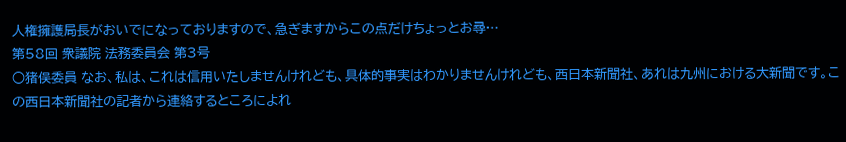人権擁護局長がおいでになっておりますので、急ぎますからこの点だけちょっとお尋…
第58回 衆議院 法務委員会 第3号
○猪俣委員 なお、私は、これは信用いたしませんけれども、具体的事実はわかりませんけれども、西日本新聞社、あれは九州における大新聞です。この西日本新聞社の記者から連絡するところによれ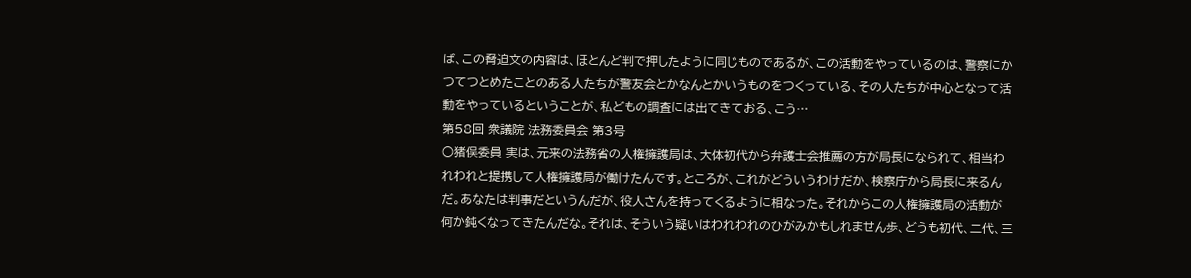ば、この脅迫文の内容は、ほとんど判で押したように同じものであるが、この活動をやっているのは、警察にかつてつとめたことのある人たちが警友会とかなんとかいうものをつくっている、その人たちが中心となって活動をやっているということが、私どもの調査には出てきておる、こう…
第58回 衆議院 法務委員会 第3号
○猪俣委員 実は、元来の法務省の人権擁護局は、大体初代から弁護士会推薦の方が局長になられて、相当われわれと提携して人権擁護局が働けたんです。ところが、これがどういうわけだか、検察庁から局長に来るんだ。あなたは判事だというんだが、役人さんを持ってくるように相なった。それからこの人権擁護局の活動が何か鈍くなってきたんだな。それは、そういう疑いはわれわれのひがみかもしれません歩、どうも初代、二代、三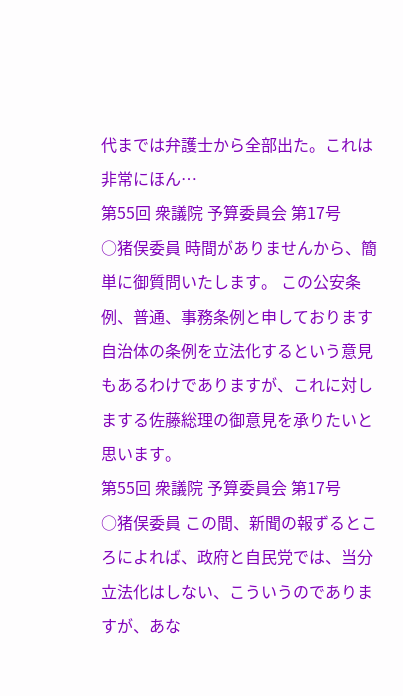代までは弁護士から全部出た。これは非常にほん…
第55回 衆議院 予算委員会 第17号
○猪俣委員 時間がありませんから、簡単に御質問いたします。 この公安条例、普通、事務条例と申しております自治体の条例を立法化するという意見もあるわけでありますが、これに対しまする佐藤総理の御意見を承りたいと思います。
第55回 衆議院 予算委員会 第17号
○猪俣委員 この間、新聞の報ずるところによれば、政府と自民党では、当分立法化はしない、こういうのでありますが、あな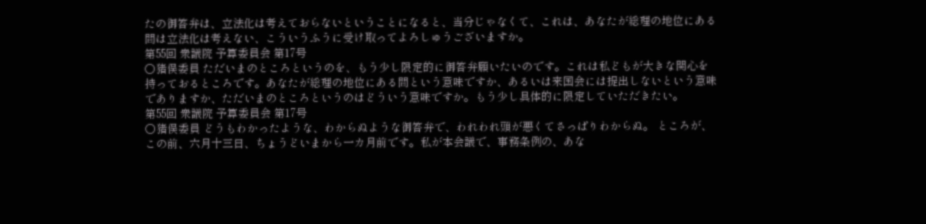たの御答弁は、立法化は考えておらないということになると、当分じゃなくて、これは、あなたが総理の地位にある間は立法化は考えない、こういうふうに受け取ってよろしゅうございますか。
第55回 衆議院 予算委員会 第17号
○猪俣委員 ただいまのところというのを、もう少し限定的に御答弁願いたいのです。これは私どもが大きな関心を持っておるところです。あなたが総理の地位にある間という意味ですか、あるいは来国会には提出しないという意味でありますか、ただいまのところというのはどういう意味ですか。もう少し具体的に限定していただきたい。
第55回 衆議院 予算委員会 第17号
○猪俣委員 どうもわかったような、わからぬような御答弁で、われわれ頭が悪くてさっぱりわからぬ。 ところが、この前、六月十三日、ちょうどいまから一カ月前です。私が本会議で、事務条例の、あな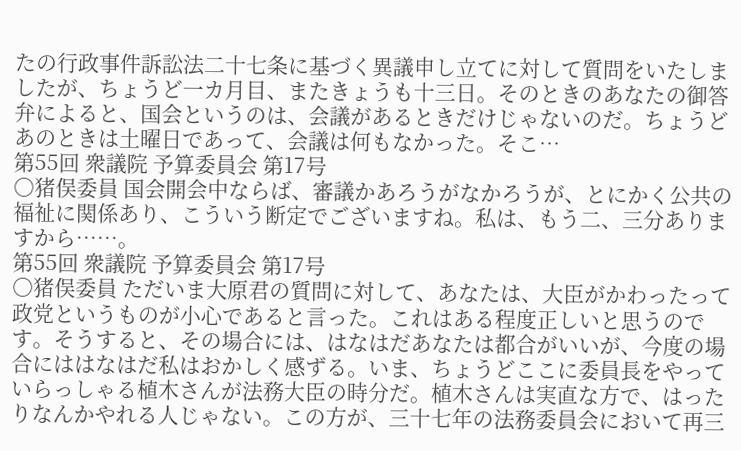たの行政事件訴訟法二十七条に基づく異議申し立てに対して質問をいたしましたが、ちょうど一カ月目、またきょうも十三日。そのときのあなたの御答弁によると、国会というのは、会議があるときだけじゃないのだ。ちょうどあのときは土曜日であって、会議は何もなかった。そこ…
第55回 衆議院 予算委員会 第17号
○猪俣委員 国会開会中ならば、審議かあろうがなかろうが、とにかく公共の福祉に関係あり、こういう断定でございますね。私は、もう二、三分ありますから……。
第55回 衆議院 予算委員会 第17号
○猪俣委員 ただいま大原君の質問に対して、あなたは、大臣がかわったって政党というものが小心であると言った。これはある程度正しいと思うのです。そうすると、その場合には、はなはだあなたは都合がいいが、今度の場合にははなはだ私はおかしく感ずる。いま、ちょうどここに委員長をやっていらっしゃる植木さんが法務大臣の時分だ。植木さんは実直な方で、はったりなんかやれる人じゃない。この方が、三十七年の法務委員会において再三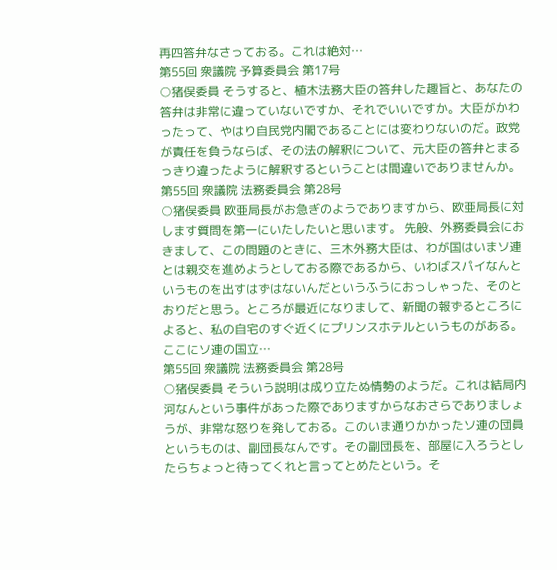再四答弁なさっておる。これは絶対…
第55回 衆議院 予算委員会 第17号
○猪俣委員 そうすると、植木法務大臣の答弁した趣旨と、あなたの答弁は非常に違っていないですか、それでいいですか。大臣がかわったって、やはり自民党内閣であることには変わりないのだ。政党が責任を負うならば、その法の解釈について、元大臣の答弁とまるっきり違ったように解釈するということは間違いでありませんか。
第55回 衆議院 法務委員会 第28号
○猪俣委員 欧亜局長がお急ぎのようでありますから、欧亜局長に対します質問を第一にいたしたいと思います。 先般、外務委員会におきまして、この問題のときに、三木外務大臣は、わが国はいまソ連とは親交を進めようとしておる際であるから、いわばスパイなんというものを出すはずはないんだというふうにおっしゃった、そのとおりだと思う。ところが最近になりまして、新聞の報ずるところによると、私の自宅のすぐ近くにプリンスホテルというものがある。ここにソ連の国立…
第55回 衆議院 法務委員会 第28号
○猪俣委員 そういう説明は成り立たぬ情勢のようだ。これは結局内河なんという事件があった際でありますからなおさらでありましょうが、非常な怒りを発しておる。このいま通りかかったソ連の団員というものは、副団長なんです。その副団長を、部屋に入ろうとしたらちょっと待ってくれと言ってとめたという。そ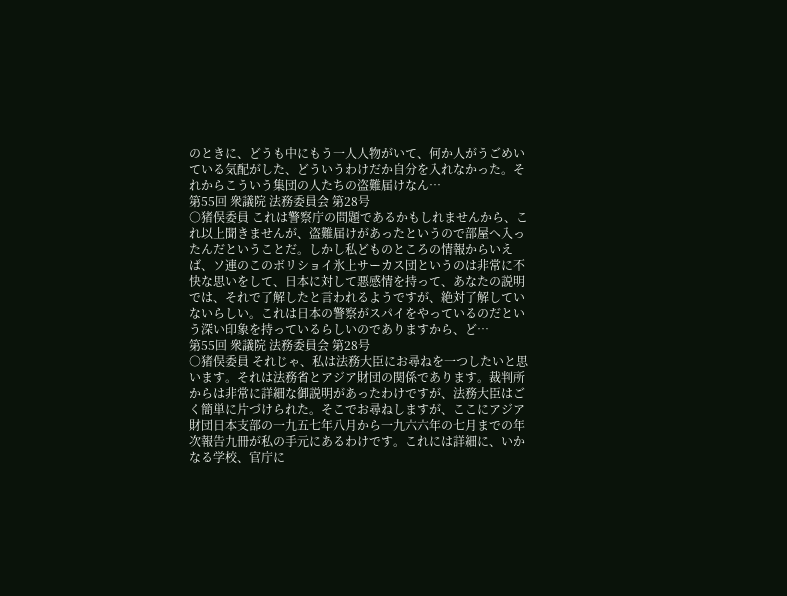のときに、どうも中にもう一人人物がいて、何か人がうごめいている気配がした、どういうわけだか自分を入れなかった。それからこういう集団の人たちの盗難届けなん…
第55回 衆議院 法務委員会 第28号
○猪俣委員 これは警察庁の問題であるかもしれませんから、これ以上聞きませんが、盗難届けがあったというので部屋へ入ったんだということだ。しかし私どものところの情報からいえば、ソ連のこのボリショイ氷上サーカス団というのは非常に不快な思いをして、日本に対して悪感情を持って、あなたの説明では、それで了解したと言われるようですが、絶対了解していないらしい。これは日本の警察がスパイをやっているのだという深い印象を持っているらしいのでありますから、ど…
第55回 衆議院 法務委員会 第28号
○猪俣委員 それじゃ、私は法務大臣にお尋ねを一つしたいと思います。それは法務省とアジア財団の関係であります。裁判所からは非常に詳細な御説明があったわけですが、法務大臣はごく簡単に片づけられた。そこでお尋ねしますが、ここにアジア財団日本支部の一九五七年八月から一九六六年の七月までの年次報告九冊が私の手元にあるわけです。これには詳細に、いかなる学校、官庁に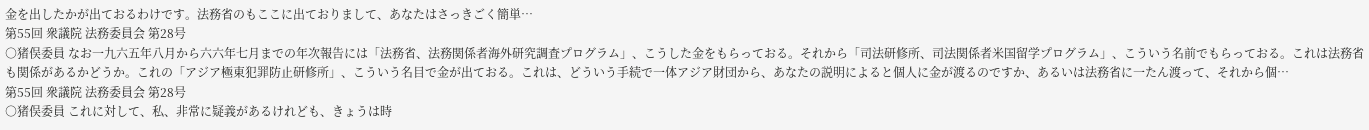金を出したかが出ておるわけです。法務省のもここに出ておりまして、あなたはさっきごく簡単…
第55回 衆議院 法務委員会 第28号
○猪俣委員 なお一九六五年八月から六六年七月までの年次報告には「法務省、法務関係者海外研究調査プログラム」、こうした金をもらっておる。それから「司法研修所、司法関係者米国留学プログラム」、こういう名前でもらっておる。これは法務省も関係があるかどうか。これの「アジア極東犯罪防止研修所」、こういう名目で金が出ておる。これは、どういう手続で一体アジア財団から、あなたの説明によると個人に金が渡るのですか、あるいは法務省に一たん渡って、それから個…
第55回 衆議院 法務委員会 第28号
○猪俣委員 これに対して、私、非常に疑義があるけれども、きょうは時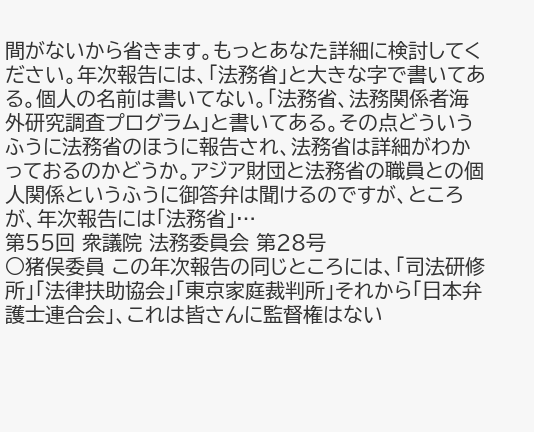間がないから省きます。もっとあなた詳細に検討してください。年次報告には、「法務省」と大きな字で書いてある。個人の名前は書いてない。「法務省、法務関係者海外研究調査プログラム」と書いてある。その点どういうふうに法務省のほうに報告され、法務省は詳細がわかっておるのかどうか。アジア財団と法務省の職員との個人関係というふうに御答弁は聞けるのですが、ところが、年次報告には「法務省」…
第55回 衆議院 法務委員会 第28号
○猪俣委員 この年次報告の同じところには、「司法研修所」「法律扶助協会」「東京家庭裁判所」それから「日本弁護士連合会」、これは皆さんに監督権はない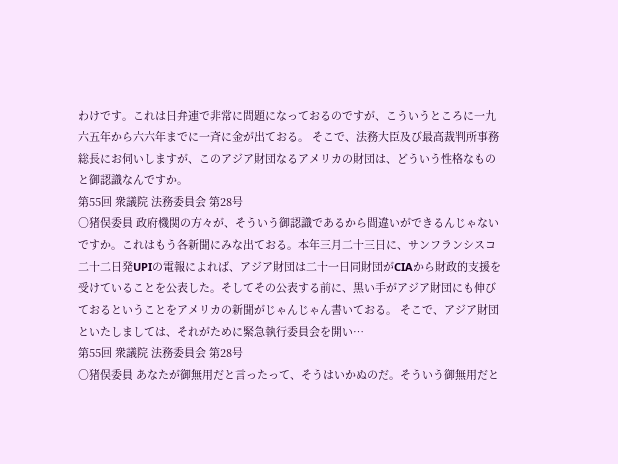わけです。これは日弁連で非常に問題になっておるのですが、こういうところに一九六五年から六六年までに一斉に金が出ておる。 そこで、法務大臣及び最高裁判所事務総長にお伺いしますが、このアジア財団なるアメリカの財団は、どういう性格なものと御認識なんですか。
第55回 衆議院 法務委員会 第28号
○猪俣委員 政府機関の方々が、そういう御認識であるから間違いができるんじゃないですか。これはもう各新聞にみな出ておる。本年三月二十三日に、サンフランシスコ二十二日発UPIの電報によれば、アジア財団は二十一日同財団がCIAから財政的支援を受けていることを公表した。そしてその公表する前に、黒い手がアジア財団にも伸びておるということをアメリカの新聞がじゃんじゃん書いておる。 そこで、アジア財団といたしましては、それがために緊急執行委員会を開い…
第55回 衆議院 法務委員会 第28号
○猪俣委員 あなたが御無用だと言ったって、そうはいかぬのだ。そういう御無用だと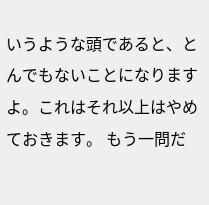いうような頭であると、とんでもないことになりますよ。これはそれ以上はやめておきます。 もう一問だ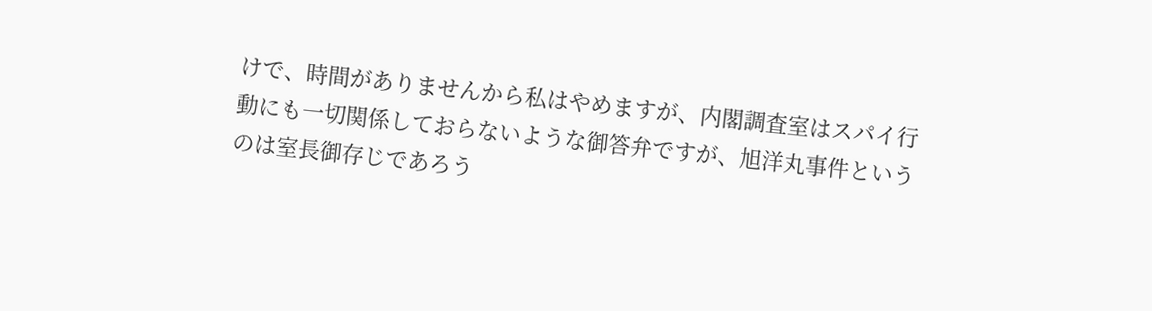けで、時間がありませんから私はやめますが、内閣調査室はスパイ行動にも一切関係しておらないような御答弁ですが、旭洋丸事件というのは室長御存じであろう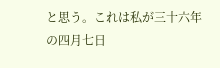と思う。これは私が三十六年の四月七日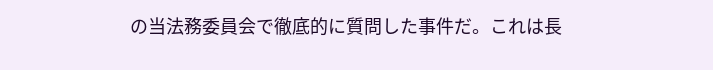の当法務委員会で徹底的に質問した事件だ。これは長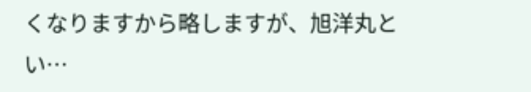くなりますから略しますが、旭洋丸とい…